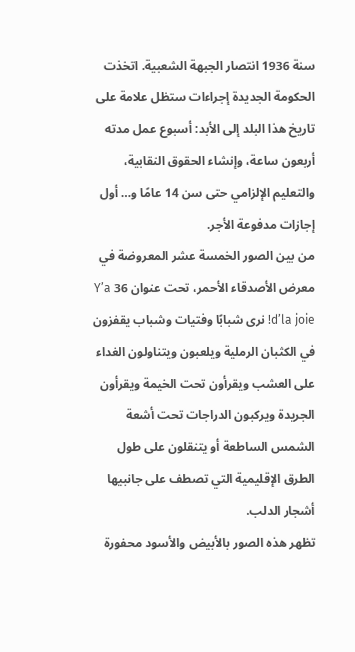سنة 1936 انتصار الجبهة الشعبية. اتخذت الحكومة الجديدة إجراءات ستظل علامة على تاريخ هذا البلد إلى الأبد: أسبوع عمل مدته أربعون ساعة، وإنشاء الحقوق النقابية، والتعليم الإلزامي حتى سن 14 عامًا و… أول إجازات مدفوعة الأجر.
من بين الصور الخمسة عشر المعروضة في معرض الأصدقاء الأحمر، تحت عنوان 36 Y’a d’la joie! نرى شبابًا وفتيات وشباب يقفزون في الكثبان الرملية ويلعبون ويتناولون الغداء على العشب ويقرأون تحت الخيمة ويقرأون الجريدة ويركبون الدراجات تحت أشعة الشمس الساطعة أو يتنقلون على طول الطرق الإقليمية التي تصطف على جانبيها أشجار الدلب.
تظهر هذه الصور بالأبيض والأسود محفورة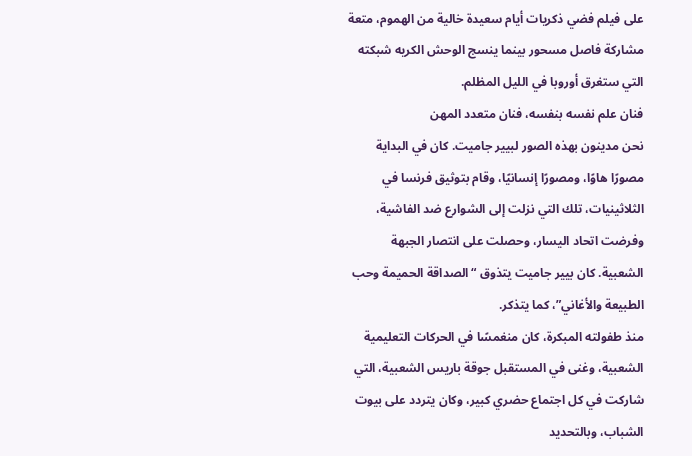على فيلم فضي ذكريات أيام سعيدة خالية من الهموم، متعة مشاركة فاصل مسحور بينما ينسج الوحش الكريه شبكته التي ستغرق أوروبا في الليل المظلم.
فنان علم نفسه بنفسه، فنان متعدد المهن
نحن مدينون بهذه الصور لبيير جاميت. كان في البداية مصورًا هاوًا، ومصورًا إنسانيًا، وقام بتوثيق فرنسا في الثلاثينيات، تلك التي نزلت إلى الشوارع ضد الفاشية، وفرضت اتحاد اليسار، وحصلت على انتصار الجبهة الشعبية. كان بيير جاميت يتذوق “الصداقة الحميمة وحب الطبيعة والأغاني”، كما يتذكر.
منذ طفولته المبكرة، كان منغمسًا في الحركات التعليمية الشعبية، وغنى في المستقبل جوقة باريس الشعبية، التي شاركت في كل اجتماع حضري كبير، وكان يتردد على بيوت الشباب، وبالتحديد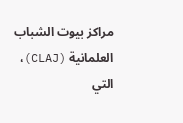مراكز بيوت الشباب العلمانية (CLAJ)، التي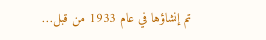تم إنشاؤها في عام 1933 من قبل…